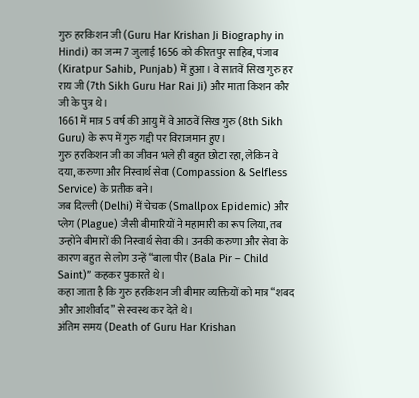गुरु हरकिशन जी (Guru Har Krishan Ji Biography in Hindi) का जन्म 7 जुलाई 1656 को कीरतपुर साहिब, पंजाब (Kiratpur Sahib, Punjab) में हुआ। वे सातवें सिख गुरु हर राय जी (7th Sikh Guru Har Rai Ji) और माता किशन कौर जी के पुत्र थे।
1661 में मात्र 5 वर्ष की आयु में वे आठवें सिख गुरु (8th Sikh Guru) के रूप में गुरु गद्दी पर विराजमान हुए।
गुरु हरकिशन जी का जीवन भले ही बहुत छोटा रहा, लेकिन वे दया, करुणा और निस्वार्थ सेवा (Compassion & Selfless Service) के प्रतीक बने।
जब दिल्ली (Delhi) में चेचक (Smallpox Epidemic) और प्लेग (Plague) जैसी बीमारियों ने महामारी का रूप लिया, तब उन्होंने बीमारों की निस्वार्थ सेवा की। उनकी करुणा और सेवा के कारण बहुत से लोग उन्हें “बाला पीर (Bala Pir – Child Saint)” कहकर पुकारते थे।
कहा जाता है कि गुरु हरकिशन जी बीमार व्यक्तियों को मात्र “शबद और आशीर्वाद” से स्वस्थ कर देते थे।
अंतिम समय (Death of Guru Har Krishan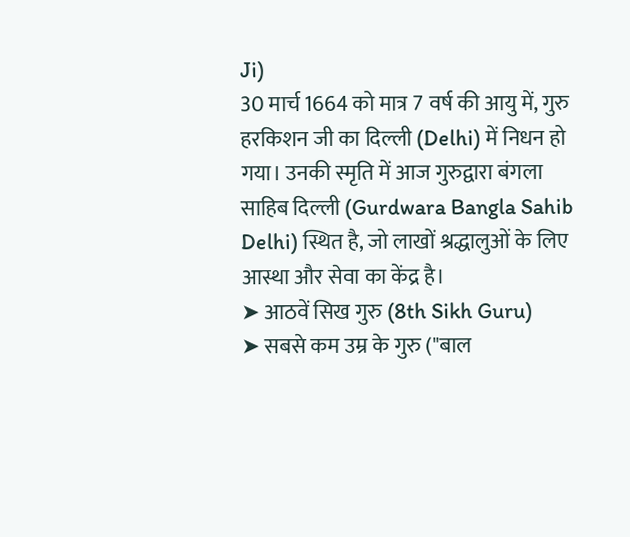Ji)
30 मार्च 1664 को मात्र 7 वर्ष की आयु में, गुरु हरकिशन जी का दिल्ली (Delhi) में निधन हो गया। उनकी स्मृति में आज गुरुद्वारा बंगला साहिब दिल्ली (Gurdwara Bangla Sahib Delhi) स्थित है, जो लाखों श्रद्धालुओं के लिए आस्था और सेवा का केंद्र है।
➤ आठवें सिख गुरु (8th Sikh Guru)
➤ सबसे कम उम्र के गुरु ("बाल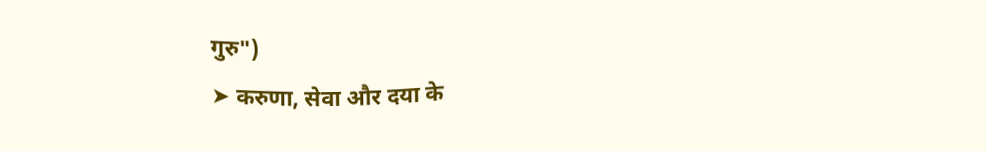गुरु")
➤ करुणा, सेवा और दया के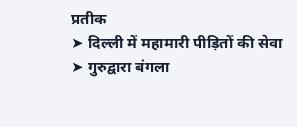प्रतीक
➤ दिल्ली में महामारी पीड़ितों की सेवा
➤ गुरुद्वारा बंगला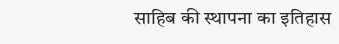साहिब की स्थापना का इतिहास